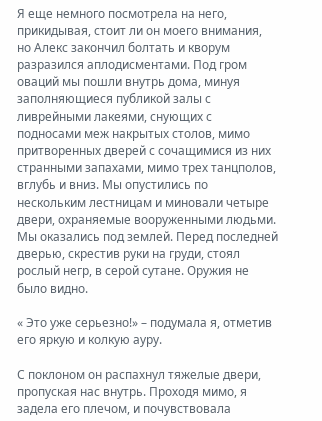Я еще немного посмотрела на него, прикидывая, стоит ли он моего внимания, но Алекс закончил болтать и кворум разразился аплодисментами. Под гром оваций мы пошли внутрь дома, минуя заполняющиеся публикой залы с ливрейными лакеями, снующих с подносами меж накрытых столов, мимо притворенных дверей с сочащимися из них странными запахами, мимо трех танцполов, вглубь и вниз. Мы опустились по нескольким лестницам и миновали четыре двери, охраняемые вооруженными людьми. Мы оказались под землей. Перед последней дверью, скрестив руки на груди, стоял рослый негр, в серой сутане. Оружия не было видно.

« Это уже серьезно!» – подумала я, отметив его яркую и колкую ауру.

С поклоном он распахнул тяжелые двери, пропуская нас внутрь. Проходя мимо, я задела его плечом, и почувствовала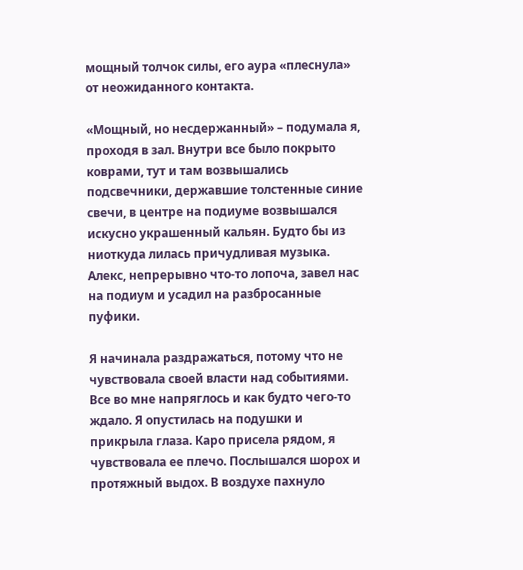мощный толчок силы, его аура «плеснула» от неожиданного контакта.

«Мощный, но несдержанный» – подумала я, проходя в зал. Внутри все было покрыто коврами, тут и там возвышались подсвечники, державшие толстенные синие свечи, в центре на подиуме возвышался искусно украшенный кальян. Будто бы из ниоткуда лилась причудливая музыка. Алекс, непрерывно что-то лопоча, завел нас на подиум и усадил на разбросанные пуфики.

Я начинала раздражаться, потому что не чувствовала своей власти над событиями. Все во мне напряглось и как будто чего-то ждало. Я опустилась на подушки и прикрыла глаза. Каро присела рядом, я чувствовала ее плечо. Послышался шорох и протяжный выдох. В воздухе пахнуло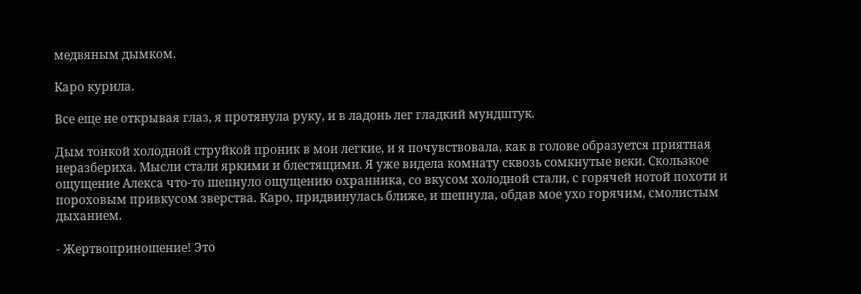медвяным дымком.

Каро курила.

Все еще не открывая глаз, я протянула руку, и в ладонь лег гладкий мундштук.

Дым тонкой холодной струйкой проник в мои легкие, и я почувствовала, как в голове образуется приятная неразбериха. Мысли стали яркими и блестящими. Я уже видела комнату сквозь сомкнутые веки. Скользкое ощущение Алекса что-то шепнуло ощущению охранника, со вкусом холодной стали, с горячей нотой похоти и пороховым привкусом зверства. Каро, придвинулась ближе, и шепнула, обдав мое ухо горячим, смолистым дыханием.

- Жертвоприношение! Это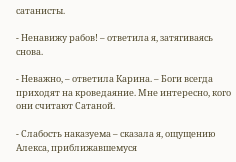сатанисты.

- Ненавижу рабов! – ответила я, затягиваясь снова.

- Неважно, – ответила Карина. – Боги всегда приходят на кроведаяние. Мне интересно, кого они считают Сатаной.

- Слабость наказуема – сказала я, ощущению Алекса, приближавшемуся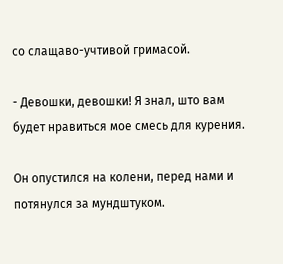со слащаво-учтивой гримасой.

- Девошки, девошки! Я знал, што вам будет нравиться мое смесь для курения.

Он опустился на колени, перед нами и потянулся за мундштуком.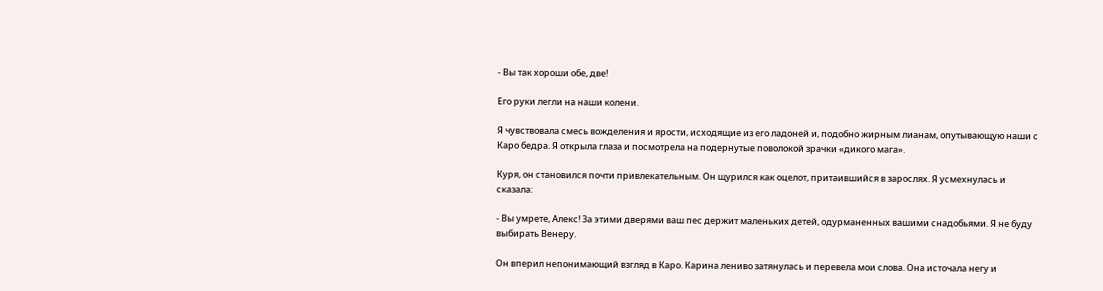- Вы так хороши обе, две!

Его руки легли на наши колени.

Я чувствовала смесь вожделения и ярости, исходящие из его ладоней и, подобно жирным лианам, опутывающую наши с Каро бедра. Я открыла глаза и посмотрела на подернутые поволокой зрачки «дикого мага».

Куря, он становился почти привлекательным. Он щурился как оцелот, притаившийся в зарослях. Я усмехнулась и сказала:

- Вы умрете, Алекс! За этими дверями ваш пес держит маленьких детей, одурманенных вашими снадобьями. Я не буду выбирать Венеру.

Он вперил непонимающий взгляд в Каро. Карина лениво затянулась и перевела мои слова. Она источала негу и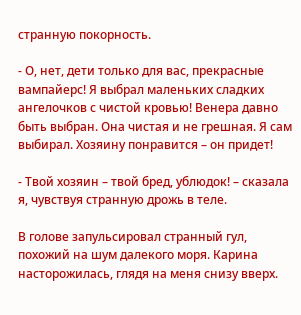странную покорность.

- О, нет, дети только для вас, прекрасные вампайерс! Я выбрал маленьких сладких ангелочков с чистой кровью! Венера давно быть выбран. Она чистая и не грешная. Я сам выбирал. Хозяину понравится – он придет!

- Твой хозяин – твой бред, ублюдок! – сказала я, чувствуя странную дрожь в теле.

В голове запульсировал странный гул, похожий на шум далекого моря. Карина насторожилась, глядя на меня снизу вверх.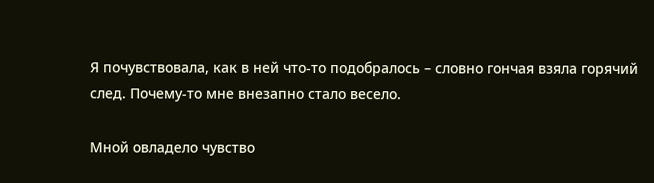Я почувствовала, как в ней что-то подобралось – словно гончая взяла горячий след. Почему-то мне внезапно стало весело.

Мной овладело чувство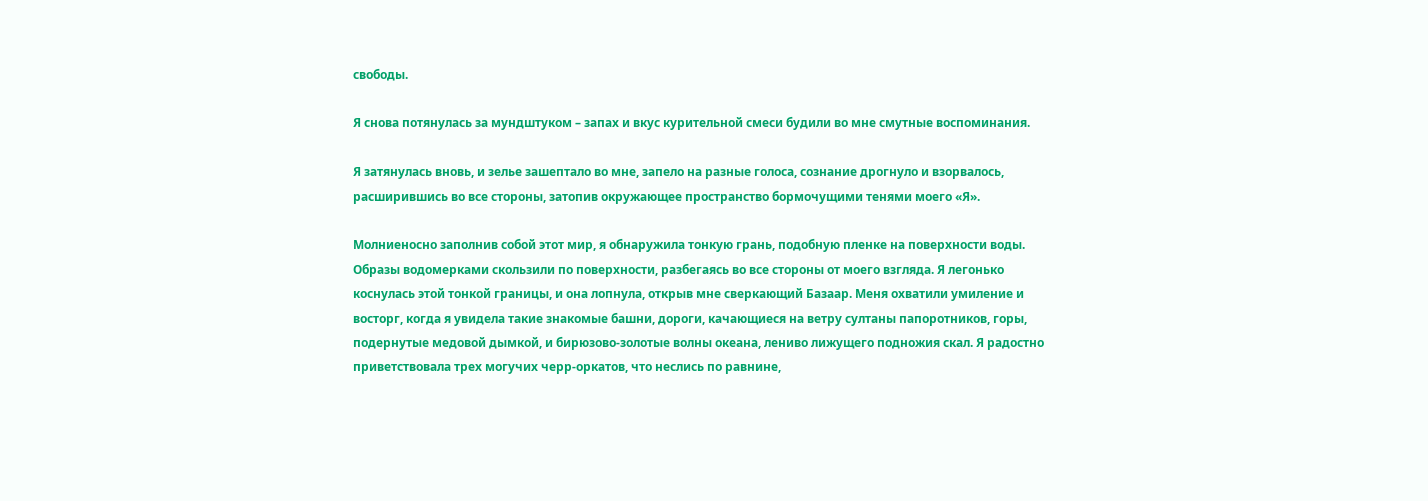свободы.

Я снова потянулась за мундштуком – запах и вкус курительной смеси будили во мне смутные воспоминания.

Я затянулась вновь, и зелье зашептало во мне, запело на разные голоса, сознание дрогнуло и взорвалось, расширившись во все стороны, затопив окружающее пространство бормочущими тенями моего «Я».

Молниеносно заполнив собой этот мир, я обнаружила тонкую грань, подобную пленке на поверхности воды. Образы водомерками скользили по поверхности, разбегаясь во все стороны от моего взгляда. Я легонько коснулась этой тонкой границы, и она лопнула, открыв мне сверкающий Базаар. Меня охватили умиление и восторг, когда я увидела такие знакомые башни, дороги, качающиеся на ветру султаны папоротников, горы, подернутые медовой дымкой, и бирюзово-золотые волны океана, лениво лижущего подножия скал. Я радостно приветствовала трех могучих черр-оркатов, что неслись по равнине,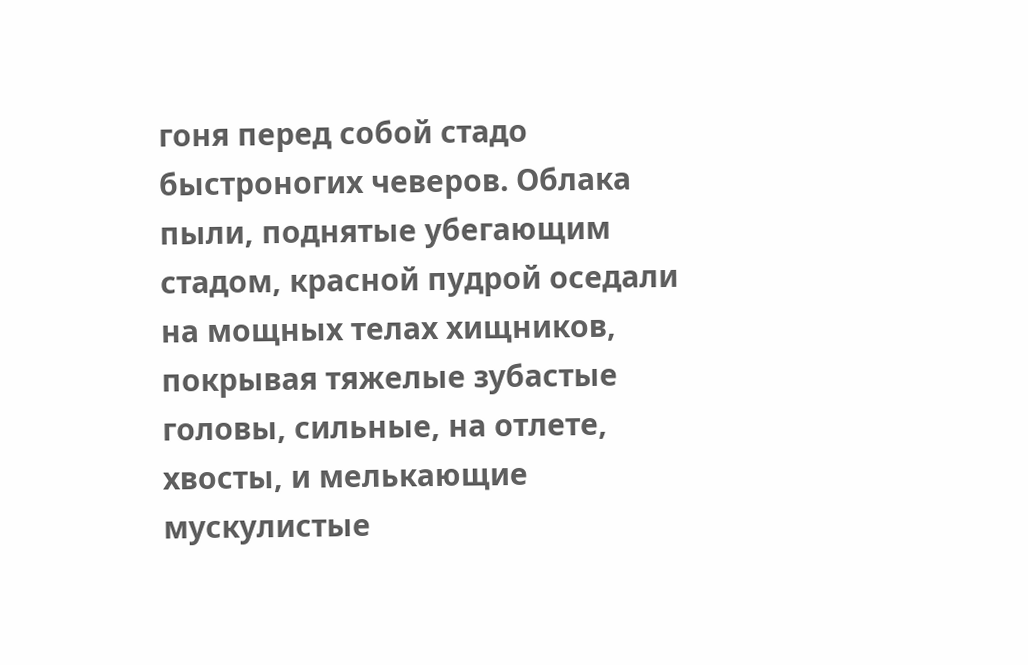гоня перед собой стадо быстроногих чеверов. Облака пыли, поднятые убегающим стадом, красной пудрой оседали на мощных телах хищников, покрывая тяжелые зубастые головы, сильные, на отлете, хвосты, и мелькающие мускулистые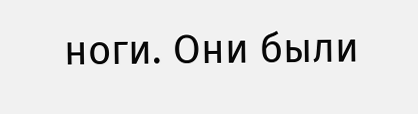ноги. Они были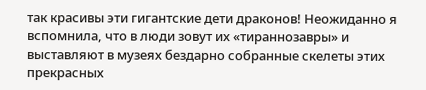так красивы эти гигантские дети драконов! Неожиданно я вспомнила, что в люди зовут их «тираннозавры» и выставляют в музеях бездарно собранные скелеты этих прекрасных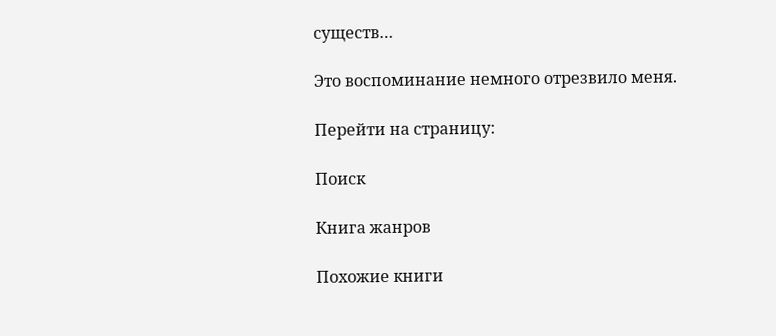существ…

Это воспоминание немного отрезвило меня.

Перейти на страницу:

Поиск

Книга жанров

Похожие книги